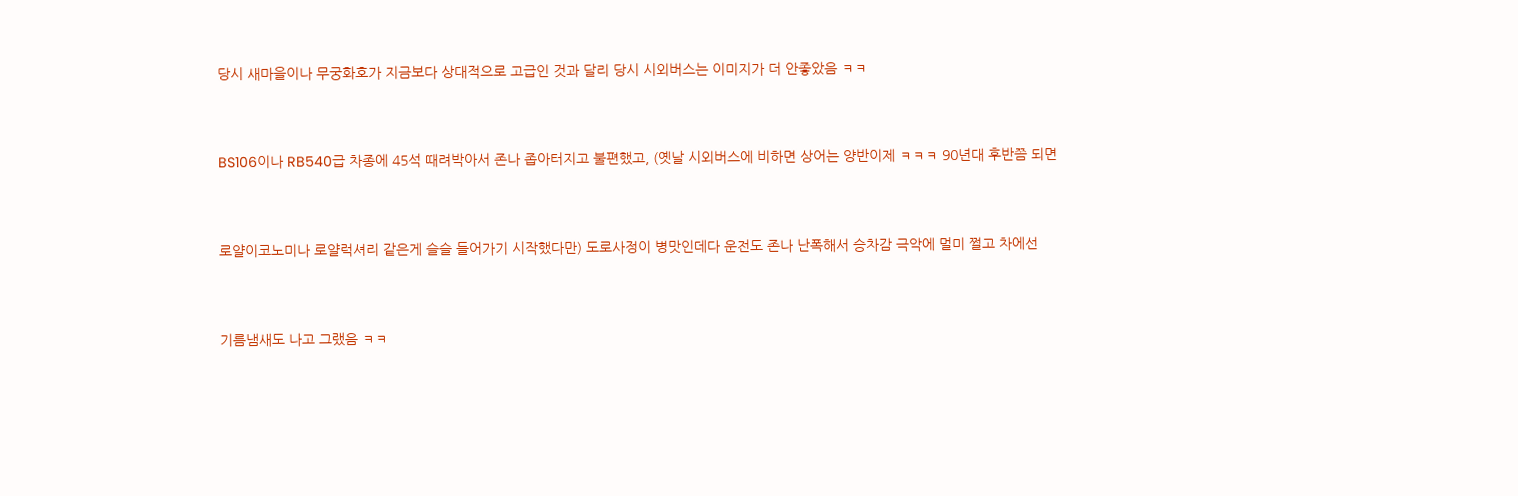당시 새마을이나 무궁화호가 지금보다 상대적으로 고급인 것과 달리 당시 시외버스는 이미지가 더 안좋았음 ㅋㅋ


BS106이나 RB540급 차종에 45석 때려박아서 존나 좁아터지고 불편했고, (옛날 시외버스에 비하면 상어는 양반이제 ㅋㅋㅋ 90년대 후반쯤 되면


로얄이코노미나 로얄럭셔리 같은게 슬슬 들어가기 시작했다만) 도로사정이 병맛인데다 운전도 존나 난폭해서 승차감 극악에 멀미 쩔고 차에선


기름냄새도 나고 그랬음 ㅋㅋ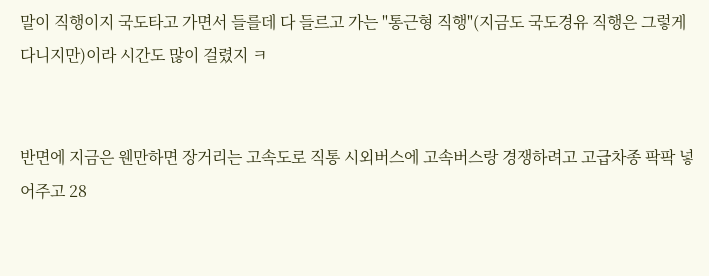말이 직행이지 국도타고 가면서 들를데 다 들르고 가는 "통근형 직행"(지금도 국도경유 직행은 그렇게 다니지만)이라 시간도 많이 걸렸지 ㅋ


반면에 지금은 웬만하면 장거리는 고속도로 직통 시외버스에 고속버스랑 경쟁하려고 고급차종 팍팍 넣어주고 28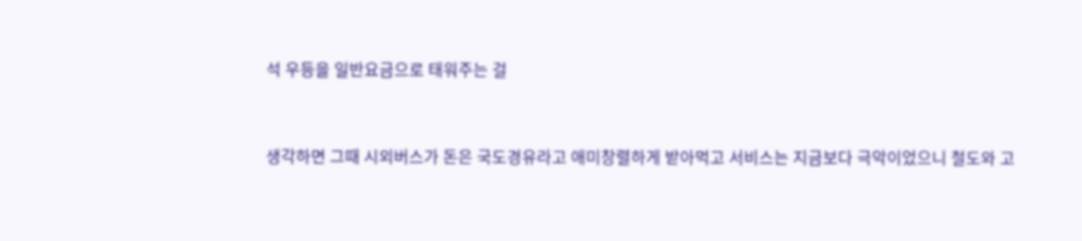석 우등을 일반요금으로 태워주는 걸


생각하면 그때 시외버스가 돈은 국도경유라고 애미창렬하게 받아먹고 서비스는 지금보다 극악이었으니 철도와 고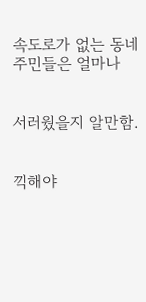속도로가 없는 동네 주민들은 얼마나


서러웠을지 알만함.


끽해야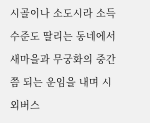시골이나 소도시라 소득수준도 딸리는 동네에서 새마을과 무궁화의 중간쯤 되는 운임을 내며 시외버스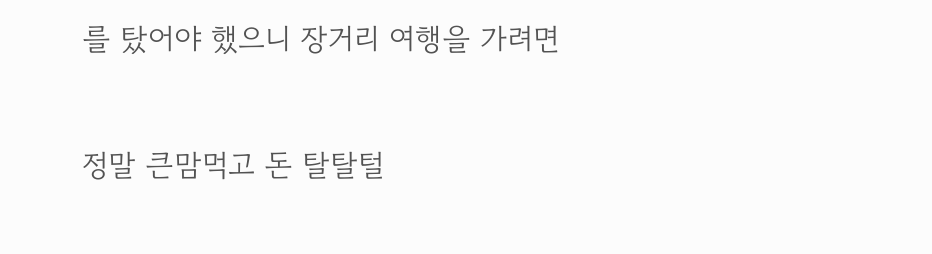를 탔어야 했으니 장거리 여행을 가려면


정말 큰맘먹고 돈 탈탈털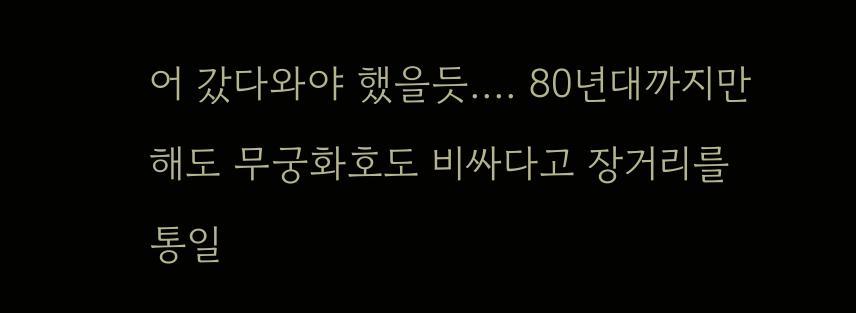어 갔다와야 했을듯.... 80년대까지만 해도 무궁화호도 비싸다고 장거리를 통일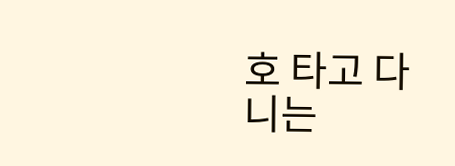호 타고 다니는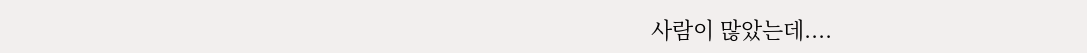사람이 많았는데....